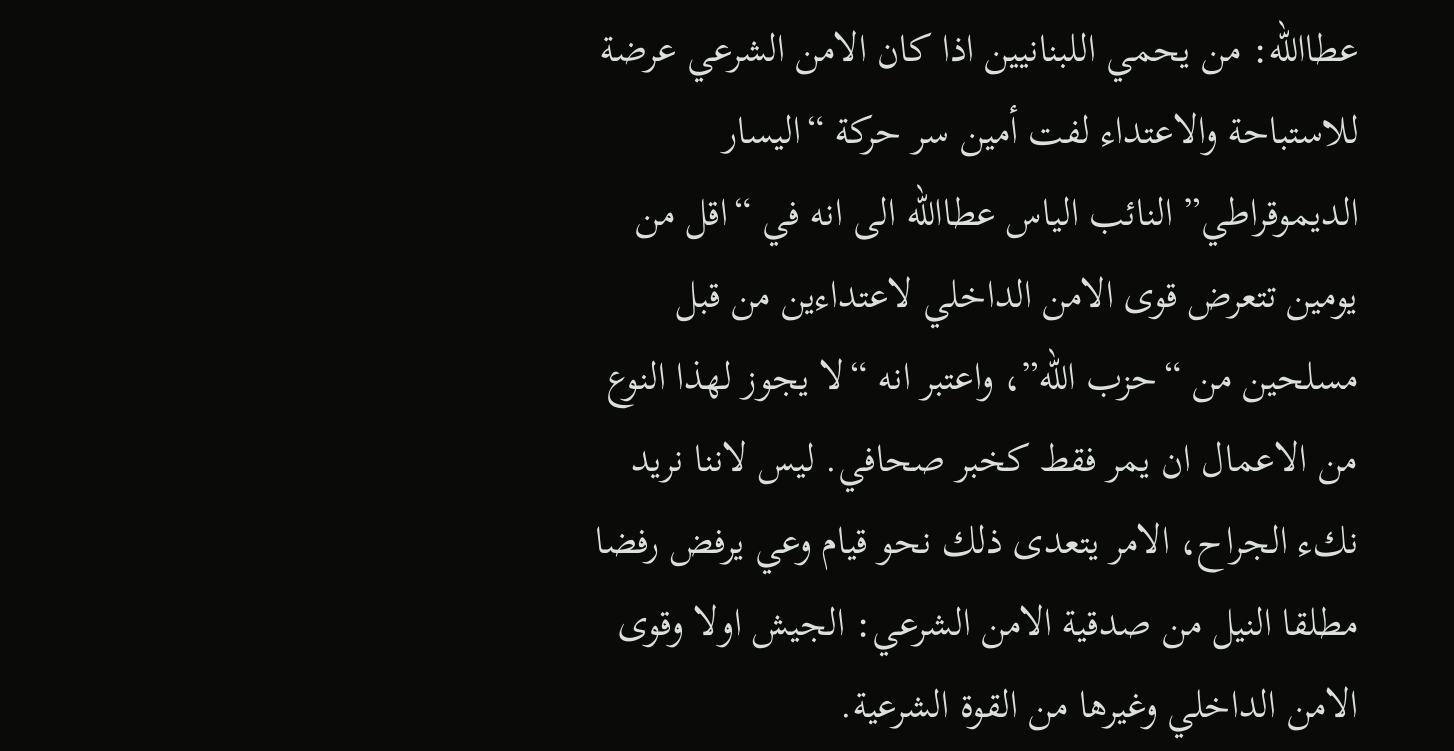عطاالله: من يحمي اللبنانيين اذا كان الامن الشرعي عرضة للاستباحة والاعتداء لفت أمين سر حركة “اليسار الديموقراطي” النائب الياس عطاالله الى انه في “اقل من يومين تتعرض قوى الامن الداخلي لاعتداءين من قبل مسلحين من “حزب الله”، واعتبر انه “لا يجوز لهذا النوع من الاعمال ان يمر فقط كخبر صحافي. ليس لاننا نريد نكء الجراح، الامر يتعدى ذلك نحو قيام وعي يرفض رفضا مطلقا النيل من صدقية الامن الشرعي: الجيش اولا وقوى الامن الداخلي وغيرها من القوة الشرعية.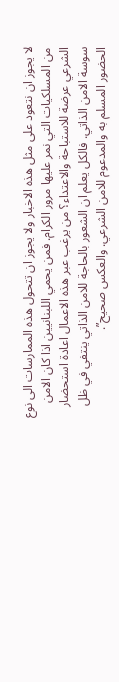لا يجوز ان نتعود على مثل هذه الاخبار ولا يجوز ان تتحول هذه الممارسات الى نوع من المسلكيات التي نمر عليها مرور الكرام. فمن يحمي اللبنانيين اذا كان الامن الشرعي عرضة للاستباحة والاعتداء؟ من يرغب عبر هذه الاعمال اعادة استحضار سوسة الامن الذاتي. فالكل يعلم ان الشعور بالحاجة للامن الذاتي ينتفي في ظل الحضور المسلم به والمدعوم للامن الشرعي. والعكس صحيح”.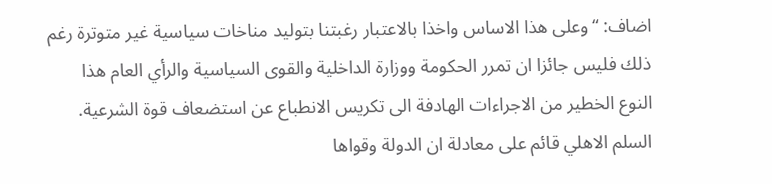اضاف: “وعلى هذا الاساس واخذا بالاعتبار رغبتنا بتوليد مناخات سياسية غير متوترة رغم ذلك فليس جائزا ان تمرر الحكومة ووزارة الداخلية والقوى السياسية والرأي العام هذا النوع الخطير من الاجراءات الهادفة الى تكريس الانطباع عن استضعاف قوة الشرعية. السلم الاهلي قائم على معادلة ان الدولة وقواها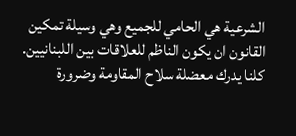الشرعية هي الحامي للجميع وهي وسيلة تمكين القانون ان يكون الناظم للعلاقات بين اللبنانيين. كلنا يدرك معضلة سلاح المقاومة وضرورة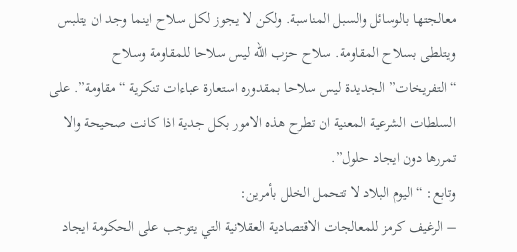معالجتها بالوسائل والسبل المناسبة. ولكن لا يجوز لكل سلاح اينما وجد ان يتلبس ويتلطى بسلاح المقاومة. سلاح حزب الله ليس سلاحا للمقاومة وسلاح “التفريخات” الجديدة ليس سلاحا بمقدوره استعارة عباءات تنكرية “مقاومة”. على السلطات الشرعية المعنية ان تطرح هذه الامور بكل جدية اذا كانت صحيحة والا تمررها دون ايجاد حلول”.
وتابع: “اليوم البلاد لا تتحمل الخلل بأمرين:
– الرغيف كرمز للمعالجات الاقتصادية العقلانية التي يتوجب على الحكومة ايجاد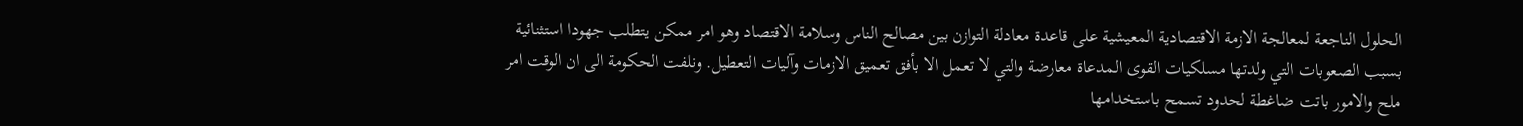الحلول الناجعة لمعالجة الازمة الاقتصادية المعيشية على قاعدة معادلة التوازن بين مصالح الناس وسلامة الاقتصاد وهو امر ممكن يتطلب جهودا استثنائية بسبب الصعوبات التي ولدتها مسلكيات القوى المدعاة معارضة والتي لا تعمل الا بأفق تعميق الازمات وآليات التعطيل. ونلفت الحكومة الى ان الوقت امر ملح والامور باتت ضاغطة لحدود تسمح باستخدامها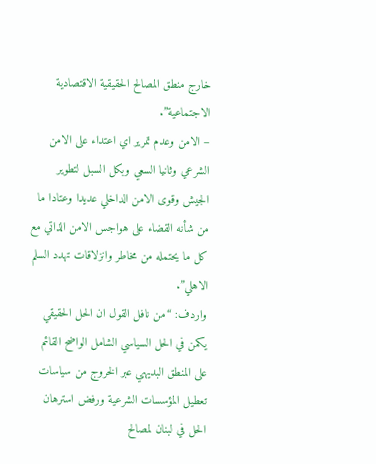خارج منطق المصالح الحقيقية الاقتصادية الاجتماعية”.
– الامن وعدم تمرير اي اعتداء على الامن الشرعي وثانيا السعي وبكل السبل لتطوير الجيش وقوى الامن الداخلي عديدا وعتادا ما من شأنه القضاء على هواجس الامن الذاتي مع كل ما يحتمله من مخاطر وانزلاقات تهدد السلم الاهلي”.
واردف: “من نافل القول ان الحل الحقيقي يكمن في الحل السياسي الشامل الواضح القائم على المنطق البديهي عبر الخروج من سياسات تعطيل المؤسسات الشرعية ورفض استرهان الحل في لبنان لمصالح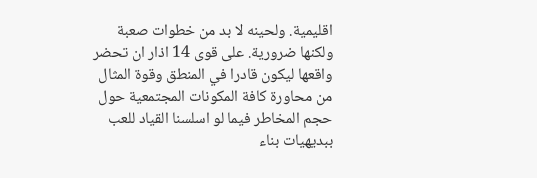اقليمية. ولحينه لا بد من خطوات صعبة ولكنها ضرورية. على قوى 14 اذار ان تحضر واقعها ليكون قادرا في المنطق وقوة المثال من محاورة كافة المكونات المجتمعية حول حجم المخاطر فيما لو اسلسنا القياد للعب ببديهيات بناء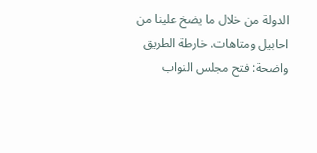الدولة من خلال ما يضخ علينا من احابيل ومتاهات. خارطة الطريق واضحة: فتح مجلس النواب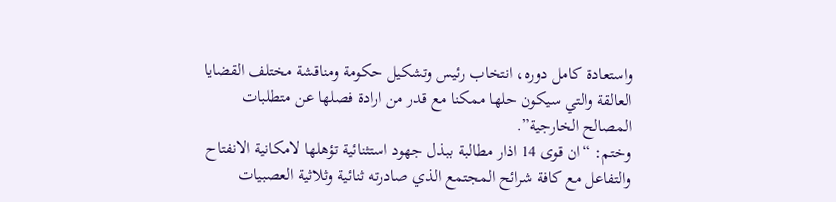واستعادة كامل دوره، انتخاب رئيس وتشكيل حكومة ومناقشة مختلف القضايا العالقة والتي سيكون حلها ممكنا مع قدر من ارادة فصلها عن متطلبات المصالح الخارجية”.
وختم: “ان قوى 14 اذار مطالبة ببذل جهود استثنائية تؤهلها لامكانية الانفتاح والتفاعل مع كافة شرائح المجتمع الذي صادرته ثنائية وثلاثية العصبيات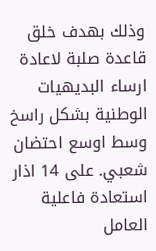وذلك بهدف خلق قاعدة صلبة لاعادة ارساء البديهيات الوطنية بشكل راسخ وسط اوسع احتضان شعبي. على 14 اذار استعادة فاعلية العامل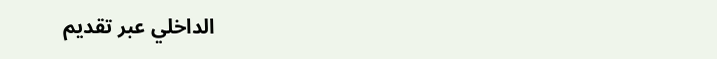الداخلي عبر تقديم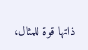ذاتها قوة للمثال،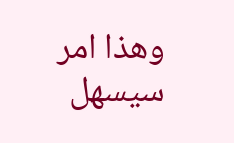وهذا امر سيسهل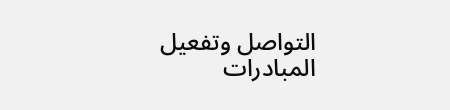التواصل وتفعيل المبادرات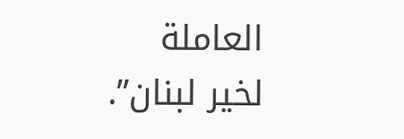العاملة لخير لبنان”.